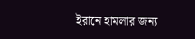ইরানে হামলার জন্য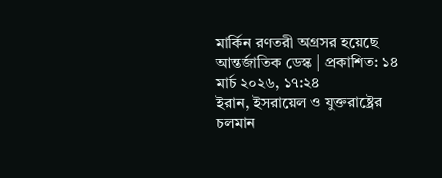মার্কিন রণতরী অগ্রসর হয়েছে
আন্তর্জাতিক ডেস্ক | প্রকাশিত: ১৪ মার্চ ২০২৬, ১৭:২৪
ইরান, ইসরায়েল ও যুক্তরাষ্ট্রের চলমান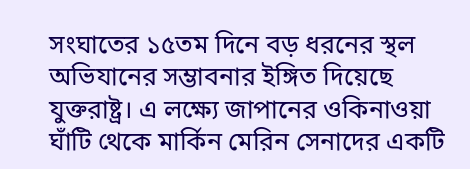সংঘাতের ১৫তম দিনে বড় ধরনের স্থল অভিযানের সম্ভাবনার ইঙ্গিত দিয়েছে যুক্তরাষ্ট্র। এ লক্ষ্যে জাপানের ওকিনাওয়া ঘাঁটি থেকে মার্কিন মেরিন সেনাদের একটি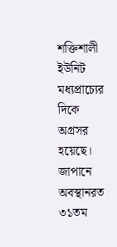শক্তিশালী ইউনিট মধ্যপ্রাচ্যের দিকে অগ্রসর হয়েছে।
জাপানে অবস্থানরত ৩১তম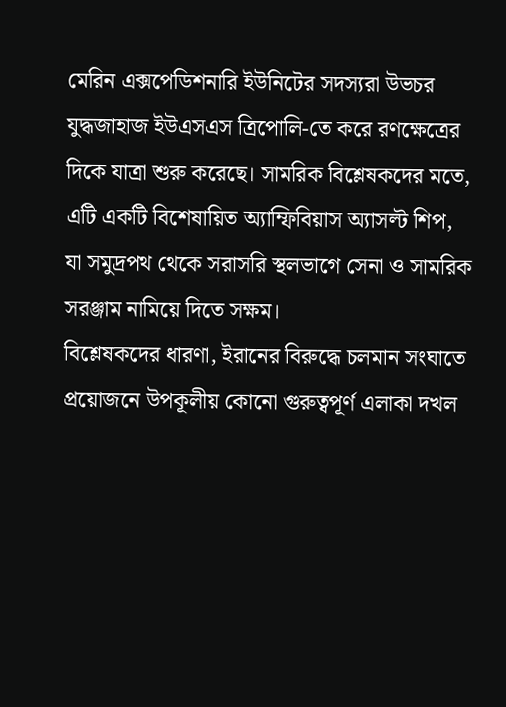মেরিন এক্সপেডিশনারি ইউনিটের সদস্যরা উভচর যুদ্ধজাহাজ ইউএসএস ত্রিপোলি-তে করে রণক্ষেত্রের দিকে যাত্রা শুরু করেছে। সামরিক বিশ্লেষকদের মতে, এটি একটি বিশেষায়িত অ্যাম্ফিবিয়াস অ্যাসল্ট শিপ, যা সমুদ্রপথ থেকে সরাসরি স্থলভাগে সেনা ও সামরিক সরঞ্জাম নামিয়ে দিতে সক্ষম।
বিশ্লেষকদের ধারণা, ইরানের বিরুদ্ধে চলমান সংঘাতে প্রয়োজনে উপকূলীয় কোনো গুরুত্বপূর্ণ এলাকা দখল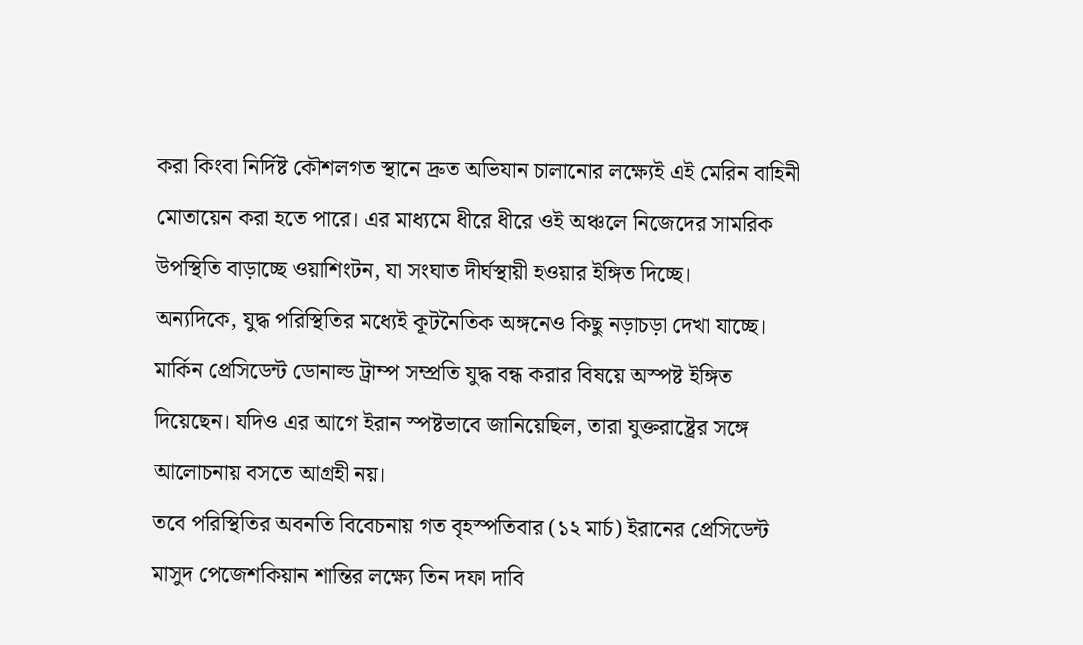করা কিংবা নির্দিষ্ট কৌশলগত স্থানে দ্রুত অভিযান চালানোর লক্ষ্যেই এই মেরিন বাহিনী মোতায়েন করা হতে পারে। এর মাধ্যমে ধীরে ধীরে ওই অঞ্চলে নিজেদের সামরিক উপস্থিতি বাড়াচ্ছে ওয়াশিংটন, যা সংঘাত দীর্ঘস্থায়ী হওয়ার ইঙ্গিত দিচ্ছে।
অন্যদিকে, যুদ্ধ পরিস্থিতির মধ্যেই কূটনৈতিক অঙ্গনেও কিছু নড়াচড়া দেখা যাচ্ছে। মার্কিন প্রেসিডেন্ট ডোনাল্ড ট্রাম্প সম্প্রতি যুদ্ধ বন্ধ করার বিষয়ে অস্পষ্ট ইঙ্গিত দিয়েছেন। যদিও এর আগে ইরান স্পষ্টভাবে জানিয়েছিল, তারা যুক্তরাষ্ট্রের সঙ্গে আলোচনায় বসতে আগ্রহী নয়।
তবে পরিস্থিতির অবনতি বিবেচনায় গত বৃহস্পতিবার (১২ মার্চ) ইরানের প্রেসিডেন্ট মাসুদ পেজেশকিয়ান শান্তির লক্ষ্যে তিন দফা দাবি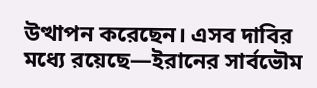উত্থাপন করেছেন। এসব দাবির মধ্যে রয়েছে—ইরানের সার্বভৌম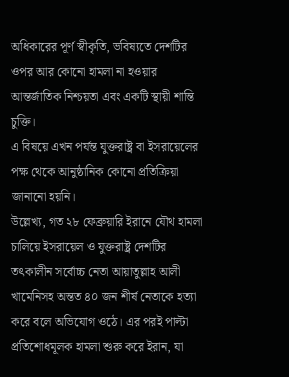অধিকারের পূর্ণ স্বীকৃতি, ভবিষ্যতে দেশটির ওপর আর কোনো হামলা না হওয়ার আন্তর্জাতিক নিশ্চয়তা এবং একটি স্থায়ী শান্তি চুক্তি।
এ বিষয়ে এখন পর্যন্ত যুক্তরাষ্ট্র বা ইসরায়েলের পক্ষ থেকে আনুষ্ঠানিক কোনো প্রতিক্রিয়া জানানো হয়নি।
উল্লেখ্য, গত ২৮ ফেব্রুয়ারি ইরানে যৌথ হামলা চালিয়ে ইসরায়েল ও যুক্তরাষ্ট্র দেশটির তৎকালীন সর্বোচ্চ নেতা আয়াতুল্লাহ আলী খামেনিসহ অন্তত ৪০ জন শীর্ষ নেতাকে হত্যা করে বলে অভিযোগ ওঠে। এর পরই পাল্টা প্রতিশোধমূলক হামলা শুরু করে ইরান, যা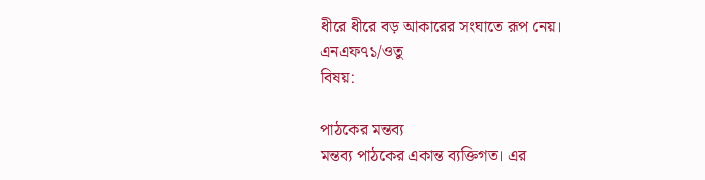ধীরে ধীরে বড় আকারের সংঘাতে রূপ নেয়।
এনএফ৭১/ওতু
বিষয়:

পাঠকের মন্তব্য
মন্তব্য পাঠকের একান্ত ব্যক্তিগত। এর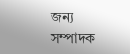জন্য সম্পাদক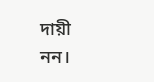দায়ী নন।